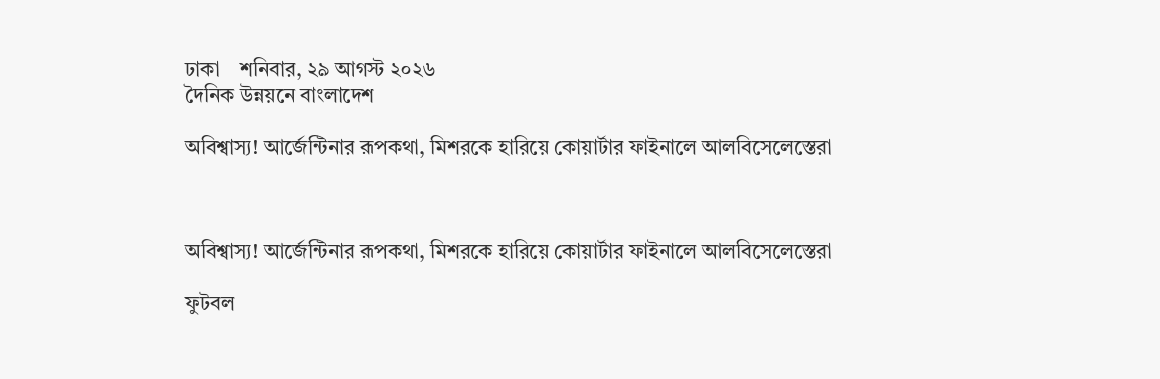ঢাকা    শনিবার, ২৯ আগস্ট ২০২৬
দৈনিক উন্নয়নে বাংলাদেশ

অবিশ্বাস্য! আর্জেন্টিনার রূপকথা, মিশরকে হারিয়ে কোয়ার্টার ফাইনালে আলবিসেলেস্তেরা



অবিশ্বাস্য! আর্জেন্টিনার রূপকথা, মিশরকে হারিয়ে কোয়ার্টার ফাইনালে আলবিসেলেস্তেরা

ফুটবল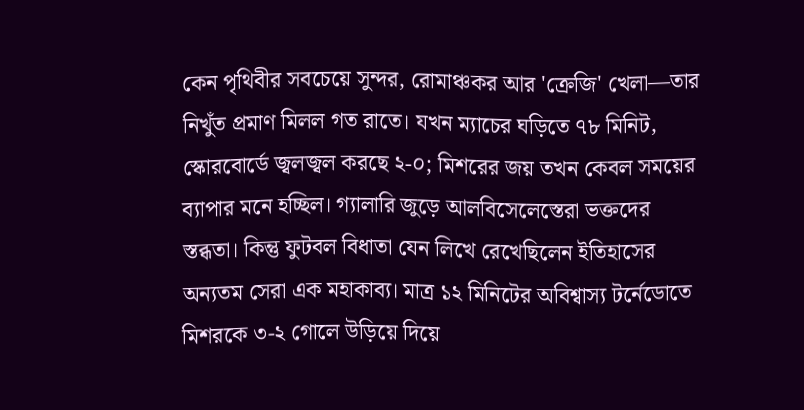কেন পৃথিবীর সবচেয়ে সুন্দর, রোমাঞ্চকর আর 'ক্রেজি' খেলা—তার নিখুঁত প্রমাণ মিলল গত রাতে। যখন ম্যাচের ঘড়িতে ৭৮ মিনিট, স্কোরবোর্ডে জ্বলজ্বল করছে ২-০; মিশরের জয় তখন কেবল সময়ের ব্যাপার মনে হচ্ছিল। গ্যালারি জুড়ে আলবিসেলেস্তেরা ভক্তদের স্তব্ধতা। কিন্তু ফুটবল বিধাতা যেন লিখে রেখেছিলেন ইতিহাসের অন্যতম সেরা এক মহাকাব্য। মাত্র ১২ মিনিটের অবিশ্বাস্য টর্নেডোতে মিশরকে ৩-২ গোলে উড়িয়ে দিয়ে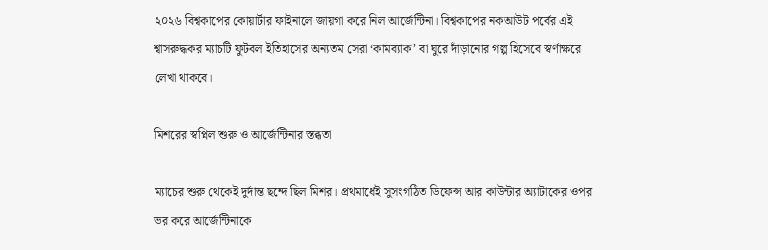২০২৬ বিশ্বকাপের কোয়ার্টার ফাইনালে জায়গা করে নিল আর্জেন্টিনা। বিশ্বকাপের নকআউট পর্বের এই শ্বাসরুদ্ধকর ম্যাচটি ফুটবল ইতিহাসের অন্যতম সেরা ‘কামব্যাক’ বা ঘুরে দাঁড়ানোর গল্প হিসেবে স্বর্ণাক্ষরে লেখা থাকবে।

মিশরের স্বপ্নিল শুরু ও আর্জেন্টিনার স্তব্ধতা

ম্যাচের শুরু থেকেই দুর্দান্ত ছন্দে ছিল মিশর। প্রথমার্ধেই সুসংগঠিত ডিফেন্স আর কাউন্টার অ্যাটাকের ওপর ভর করে আর্জেন্টিনাকে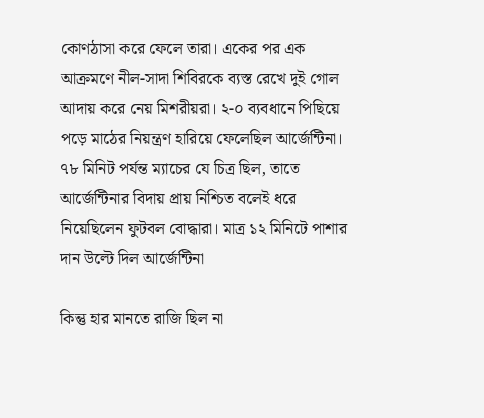কোণঠাসা করে ফেলে তারা। একের পর এক আক্রমণে নীল-সাদা শিবিরকে ব্যস্ত রেখে দুই গোল আদায় করে নেয় মিশরীয়রা। ২-০ ব্যবধানে পিছিয়ে পড়ে মাঠের নিয়ন্ত্রণ হারিয়ে ফেলেছিল আর্জেন্টিনা। ৭৮ মিনিট পর্যন্ত ম্যাচের যে চিত্র ছিল, তাতে আর্জেন্টিনার বিদায় প্রায় নিশ্চিত বলেই ধরে নিয়েছিলেন ফুটবল বোদ্ধারা। মাত্র ১২ মিনিটে পাশার দান উল্টে দিল আর্জেন্টিনা

কিন্তু হার মানতে রাজি ছিল না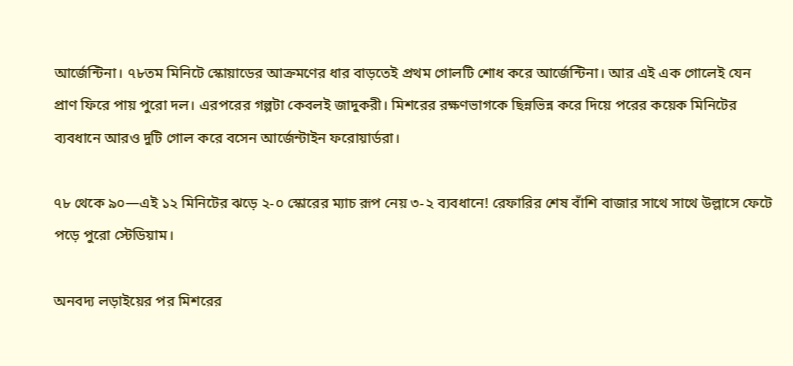আর্জেন্টিনা। ৭৮তম মিনিটে স্কোয়াডের আক্রমণের ধার বাড়তেই প্রথম গোলটি শোধ করে আর্জেন্টিনা। আর এই এক গোলেই যেন প্রাণ ফিরে পায় পুরো দল। এরপরের গল্পটা কেবলই জাদুকরী। মিশরের রক্ষণভাগকে ছিন্নভিন্ন করে দিয়ে পরের কয়েক মিনিটের ব্যবধানে আরও দুটি গোল করে বসেন আর্জেন্টাইন ফরোয়ার্ডরা।

৭৮ থেকে ৯০—এই ১২ মিনিটের ঝড়ে ২-০ স্কোরের ম্যাচ রূপ নেয় ৩-২ ব্যবধানে! রেফারির শেষ বাঁশি বাজার সাথে সাথে উল্লাসে ফেটে পড়ে পুরো স্টেডিয়াম।

অনবদ্য লড়াইয়ের পর মিশরের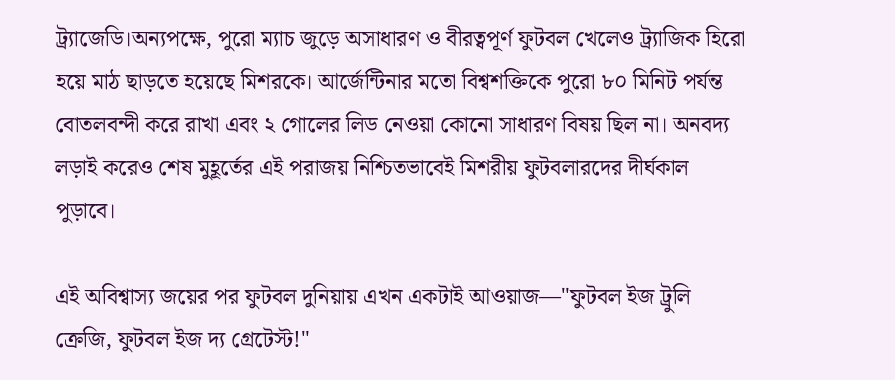ট্র্যাজেডি।অন্যপক্ষে, পুরো ম্যাচ জুড়ে অসাধারণ ও বীরত্বপূর্ণ ফুটবল খেলেও ট্র্যাজিক হিরো হয়ে মাঠ ছাড়তে হয়েছে মিশরকে। আর্জেন্টিনার মতো বিশ্বশক্তিকে পুরো ৮০ মিনিট পর্যন্ত বোতলবন্দী করে রাখা এবং ২ গোলের লিড নেওয়া কোনো সাধারণ বিষয় ছিল না। অনবদ্য লড়াই করেও শেষ মুহূর্তের এই পরাজয় নিশ্চিতভাবেই মিশরীয় ফুটবলারদের দীর্ঘকাল পুড়াবে।

এই অবিশ্বাস্য জয়ের পর ফুটবল দুনিয়ায় এখন একটাই আওয়াজ—"ফুটবল ইজ ট্রুলি ক্রেজি, ফুটবল ইজ দ্য গ্রেটেস্ট!"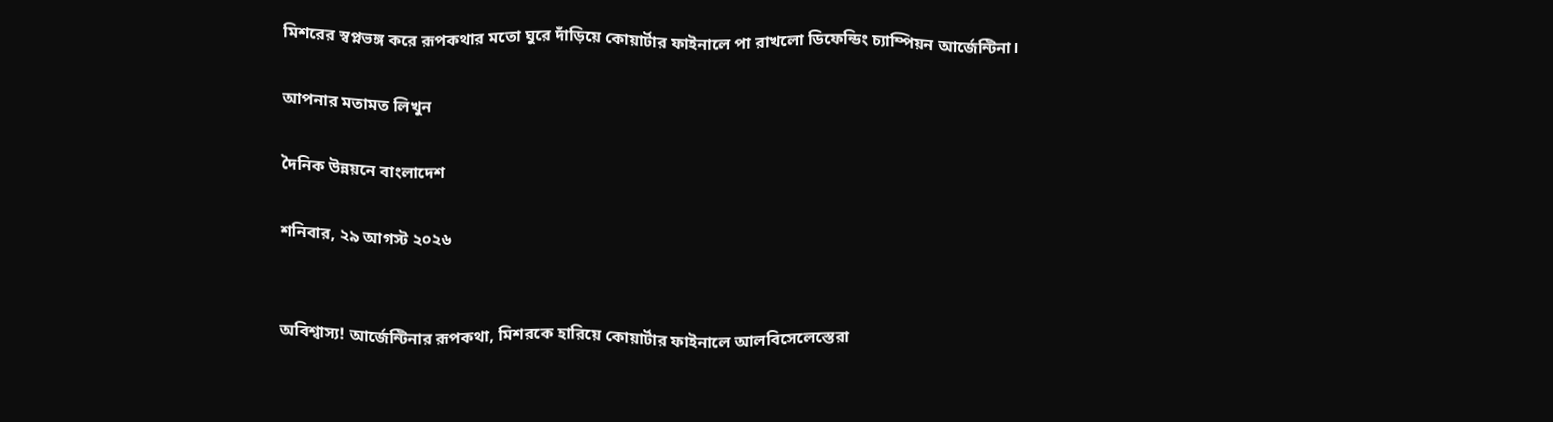মিশরের স্বপ্নভঙ্গ করে রূপকথার মতো ঘুরে দাঁড়িয়ে কোয়ার্টার ফাইনালে পা রাখলো ডিফেন্ডিং চ্যাম্পিয়ন আর্জেন্টিনা।

আপনার মতামত লিখুন

দৈনিক উন্নয়নে বাংলাদেশ

শনিবার, ২৯ আগস্ট ২০২৬


অবিশ্বাস্য! আর্জেন্টিনার রূপকথা, মিশরকে হারিয়ে কোয়ার্টার ফাইনালে আলবিসেলেস্তেরা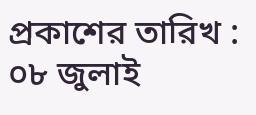প্রকাশের তারিখ : ০৮ জুলাই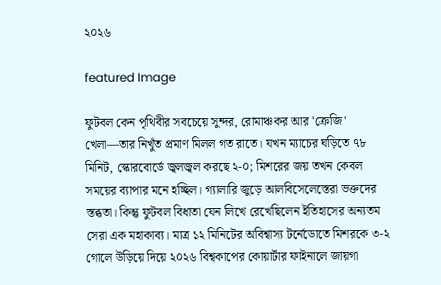২০২৬

featured Image

ফুটবল কেন পৃথিবীর সবচেয়ে সুন্দর, রোমাঞ্চকর আর 'ক্রেজি' খেলা—তার নিখুঁত প্রমাণ মিলল গত রাতে। যখন ম্যাচের ঘড়িতে ৭৮ মিনিট, স্কোরবোর্ডে জ্বলজ্বল করছে ২-০; মিশরের জয় তখন কেবল সময়ের ব্যাপার মনে হচ্ছিল। গ্যালারি জুড়ে আলবিসেলেস্তেরা ভক্তদের স্তব্ধতা। কিন্তু ফুটবল বিধাতা যেন লিখে রেখেছিলেন ইতিহাসের অন্যতম সেরা এক মহাকাব্য। মাত্র ১২ মিনিটের অবিশ্বাস্য টর্নেডোতে মিশরকে ৩-২ গোলে উড়িয়ে দিয়ে ২০২৬ বিশ্বকাপের কোয়ার্টার ফাইনালে জায়গা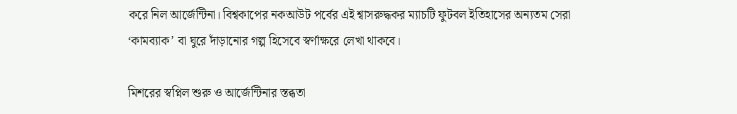করে নিল আর্জেন্টিনা। বিশ্বকাপের নকআউট পর্বের এই শ্বাসরুদ্ধকর ম্যাচটি ফুটবল ইতিহাসের অন্যতম সেরা ‘কামব্যাক’ বা ঘুরে দাঁড়ানোর গল্প হিসেবে স্বর্ণাক্ষরে লেখা থাকবে।

মিশরের স্বপ্নিল শুরু ও আর্জেন্টিনার স্তব্ধতা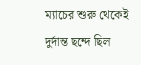ম্যাচের শুরু থেকেই দুর্দান্ত ছন্দে ছিল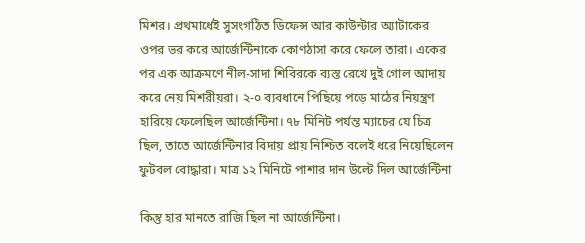মিশর। প্রথমার্ধেই সুসংগঠিত ডিফেন্স আর কাউন্টার অ্যাটাকের ওপর ভর করে আর্জেন্টিনাকে কোণঠাসা করে ফেলে তারা। একের পর এক আক্রমণে নীল-সাদা শিবিরকে ব্যস্ত রেখে দুই গোল আদায় করে নেয় মিশরীয়রা। ২-০ ব্যবধানে পিছিয়ে পড়ে মাঠের নিয়ন্ত্রণ হারিয়ে ফেলেছিল আর্জেন্টিনা। ৭৮ মিনিট পর্যন্ত ম্যাচের যে চিত্র ছিল, তাতে আর্জেন্টিনার বিদায় প্রায় নিশ্চিত বলেই ধরে নিয়েছিলেন ফুটবল বোদ্ধারা। মাত্র ১২ মিনিটে পাশার দান উল্টে দিল আর্জেন্টিনা

কিন্তু হার মানতে রাজি ছিল না আর্জেন্টিনা।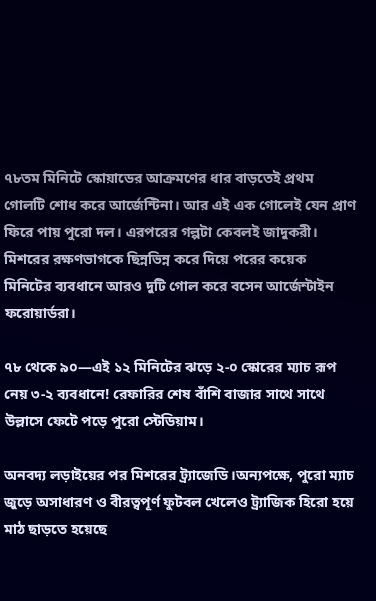৭৮তম মিনিটে স্কোয়াডের আক্রমণের ধার বাড়তেই প্রথম গোলটি শোধ করে আর্জেন্টিনা। আর এই এক গোলেই যেন প্রাণ ফিরে পায় পুরো দল। এরপরের গল্পটা কেবলই জাদুকরী। মিশরের রক্ষণভাগকে ছিন্নভিন্ন করে দিয়ে পরের কয়েক মিনিটের ব্যবধানে আরও দুটি গোল করে বসেন আর্জেন্টাইন ফরোয়ার্ডরা।

৭৮ থেকে ৯০—এই ১২ মিনিটের ঝড়ে ২-০ স্কোরের ম্যাচ রূপ নেয় ৩-২ ব্যবধানে! রেফারির শেষ বাঁশি বাজার সাথে সাথে উল্লাসে ফেটে পড়ে পুরো স্টেডিয়াম।

অনবদ্য লড়াইয়ের পর মিশরের ট্র্যাজেডি।অন্যপক্ষে, পুরো ম্যাচ জুড়ে অসাধারণ ও বীরত্বপূর্ণ ফুটবল খেলেও ট্র্যাজিক হিরো হয়ে মাঠ ছাড়তে হয়েছে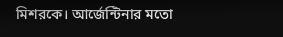মিশরকে। আর্জেন্টিনার মতো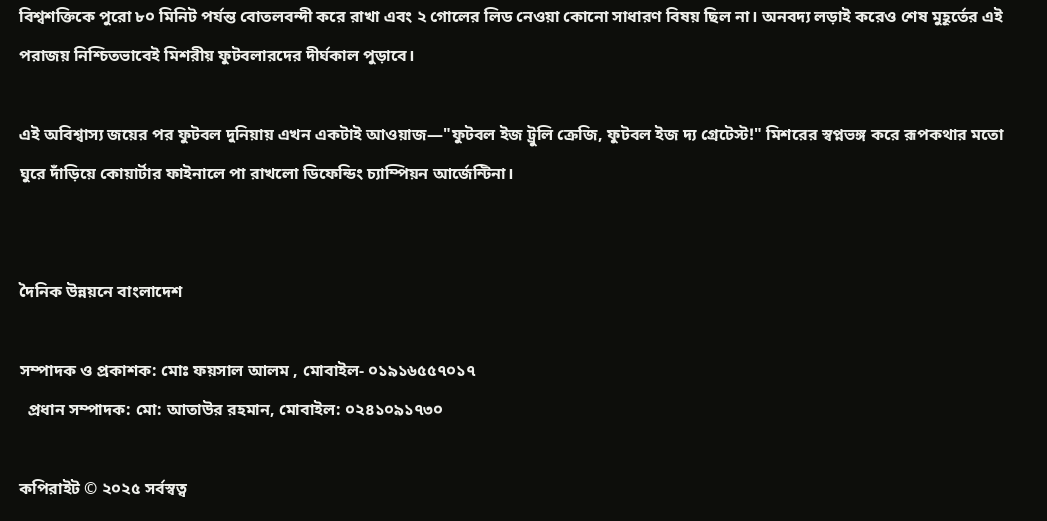বিশ্বশক্তিকে পুরো ৮০ মিনিট পর্যন্ত বোতলবন্দী করে রাখা এবং ২ গোলের লিড নেওয়া কোনো সাধারণ বিষয় ছিল না। অনবদ্য লড়াই করেও শেষ মুহূর্তের এই পরাজয় নিশ্চিতভাবেই মিশরীয় ফুটবলারদের দীর্ঘকাল পুড়াবে।

এই অবিশ্বাস্য জয়ের পর ফুটবল দুনিয়ায় এখন একটাই আওয়াজ—"ফুটবল ইজ ট্রুলি ক্রেজি, ফুটবল ইজ দ্য গ্রেটেস্ট!" মিশরের স্বপ্নভঙ্গ করে রূপকথার মতো ঘুরে দাঁড়িয়ে কোয়ার্টার ফাইনালে পা রাখলো ডিফেন্ডিং চ্যাম্পিয়ন আর্জেন্টিনা।


দৈনিক উন্নয়নে বাংলাদেশ

সম্পাদক ও প্রকাশক: মোঃ ফয়সাল আলম , মোবাইল- ০১৯১৬৫৫৭০১৭
  প্রধান সম্পাদক: মো: আতাউর রহমান, মোবাইল: ০২৪১০৯১৭৩০

কপিরাইট © ২০২৫ সর্বস্বত্ব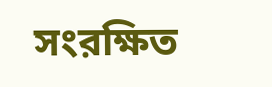সংরক্ষিত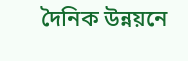দৈনিক উন্নয়নে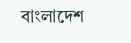বাংলাদেশ